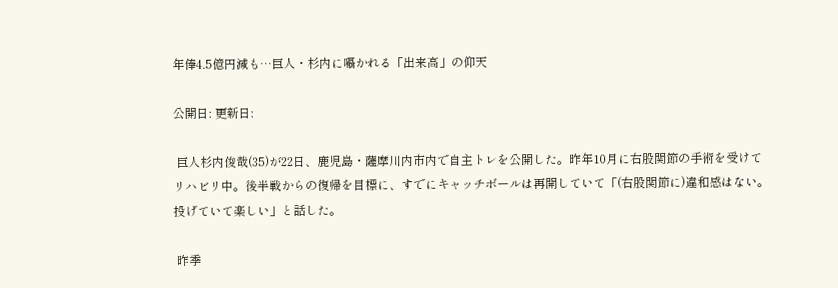年俸4.5億円減も…巨人・杉内に囁かれる「出来高」の仰天

公開日: 更新日:

 巨人杉内俊哉(35)が22日、鹿児島・薩摩川内市内で自主トレを公開した。昨年10月に右股関節の手術を受けてリハビリ中。後半戦からの復帰を目標に、すでにキャッチボールは再開していて「(右股関節に)違和感はない。投げていて楽しい」と話した。

 昨季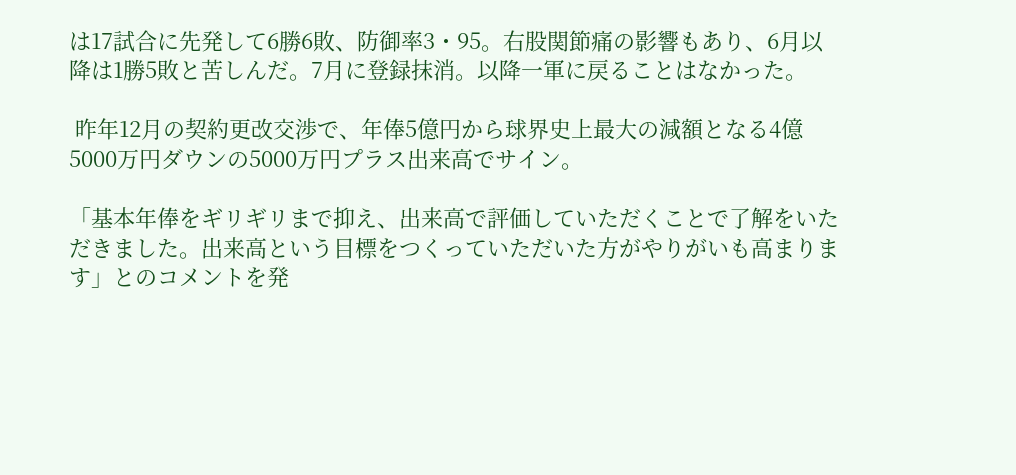は17試合に先発して6勝6敗、防御率3・95。右股関節痛の影響もあり、6月以降は1勝5敗と苦しんだ。7月に登録抹消。以降一軍に戻ることはなかった。

 昨年12月の契約更改交渉で、年俸5億円から球界史上最大の減額となる4億5000万円ダウンの5000万円プラス出来高でサイン。

「基本年俸をギリギリまで抑え、出来高で評価していただくことで了解をいただきました。出来高という目標をつくっていただいた方がやりがいも高まります」とのコメントを発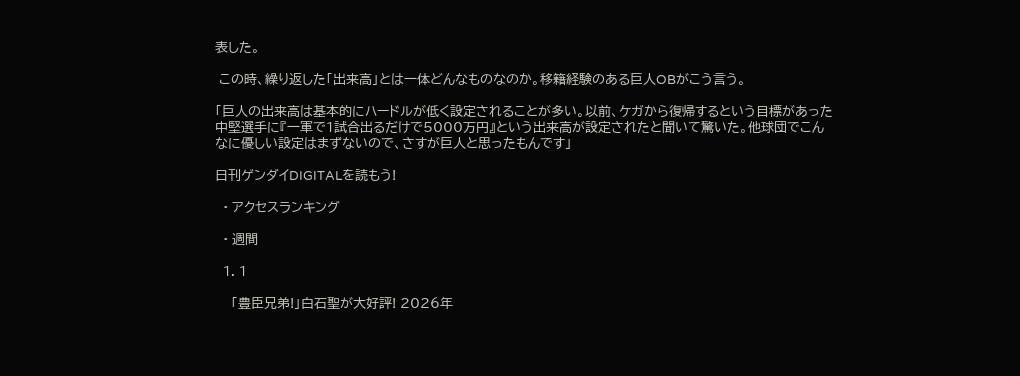表した。

 この時、繰り返した「出来高」とは一体どんなものなのか。移籍経験のある巨人OBがこう言う。

「巨人の出来高は基本的にハードルが低く設定されることが多い。以前、ケガから復帰するという目標があった中堅選手に『一軍で1試合出るだけで5000万円』という出来高が設定されたと聞いて驚いた。他球団でこんなに優しい設定はまずないので、さすが巨人と思ったもんです」

日刊ゲンダイDIGITALを読もう!

  • アクセスランキング

  • 週間

  1. 1

    「豊臣兄弟!」白石聖が大好評! 2026年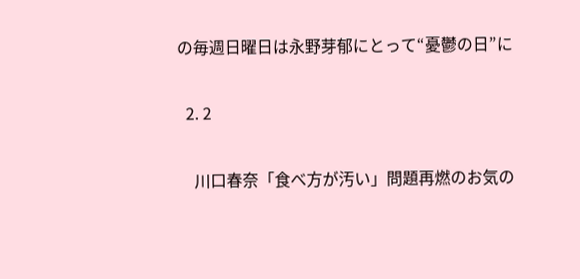の毎週日曜日は永野芽郁にとって“憂鬱の日”に

  2. 2

    川口春奈「食べ方が汚い」問題再燃のお気の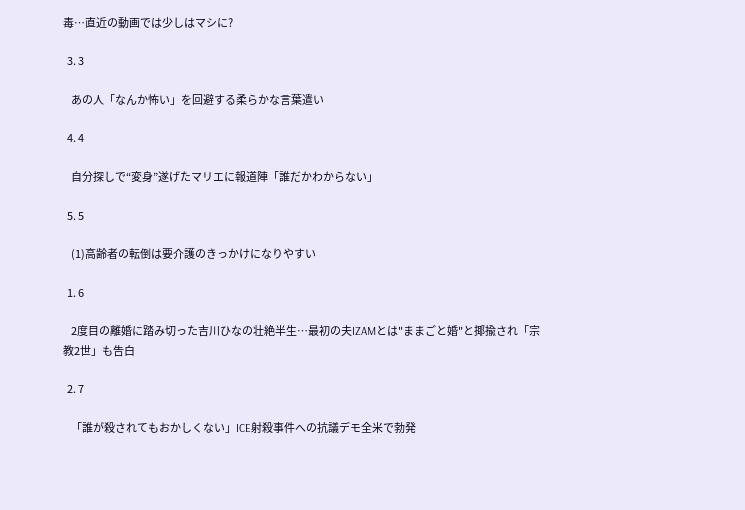毒…直近の動画では少しはマシに?

  3. 3

    あの人「なんか怖い」を回避する柔らかな言葉遣い

  4. 4

    自分探しで“変身”遂げたマリエに報道陣「誰だかわからない」

  5. 5

    (1)高齢者の転倒は要介護のきっかけになりやすい

  1. 6

    2度目の離婚に踏み切った吉川ひなの壮絶半生…最初の夫IZAMとは"ままごと婚"と揶揄され「宗教2世」も告白

  2. 7

    「誰が殺されてもおかしくない」ICE射殺事件への抗議デモ全米で勃発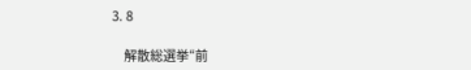3. 8

    解散総選挙“前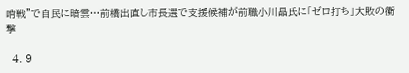哨戦”で自民に暗雲…前橋出直し市長選で支援候補が前職小川晶氏に「ゼロ打ち」大敗の衝撃

  4. 9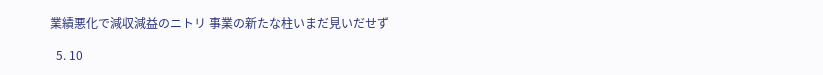業績悪化で減収減益のニトリ 事業の新たな柱いまだ見いだせず

  5. 10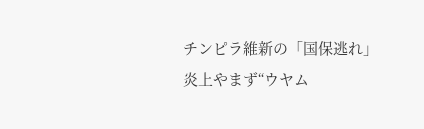チンピラ維新の「国保逃れ」炎上やまず“ウヤム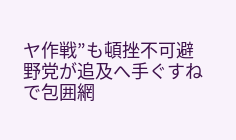ヤ作戦”も頓挫不可避 野党が追及へ手ぐすねで包囲網